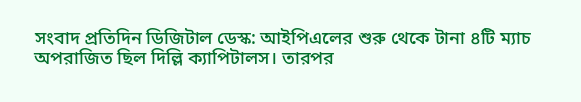সংবাদ প্রতিদিন ডিজিটাল ডেস্ক: আইপিএলের শুরু থেকে টানা ৪টি ম্যাচ অপরাজিত ছিল দিল্লি ক্যাপিটালস। তারপর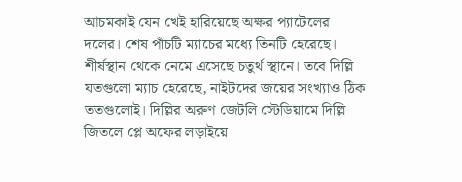আচমকাই যেন খেই হারিয়েছে অক্ষর প্যাটেলের দলের। শেষ পাঁচটি ম্যাচের মধ্যে তিনটি হেরেছে। শীর্ষস্থান থেকে নেমে এসেছে চতুর্থ স্থানে। তবে দিল্লি যতগুলো ম্যাচ হেরেছে, নাইটদের জয়ের সংখ্যাও ঠিক ততগুলোই। দিল্লির অরুণ জেটলি স্টেডিয়ামে দিল্লি জিতলে প্লে অফের লড়াইয়ে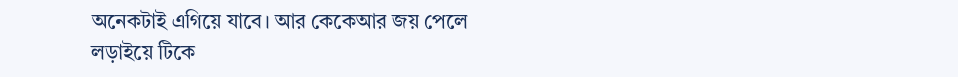অনেকটাই এগিয়ে যাবে। আর কেকেআর জয় পেলে লড়াইয়ে টিকে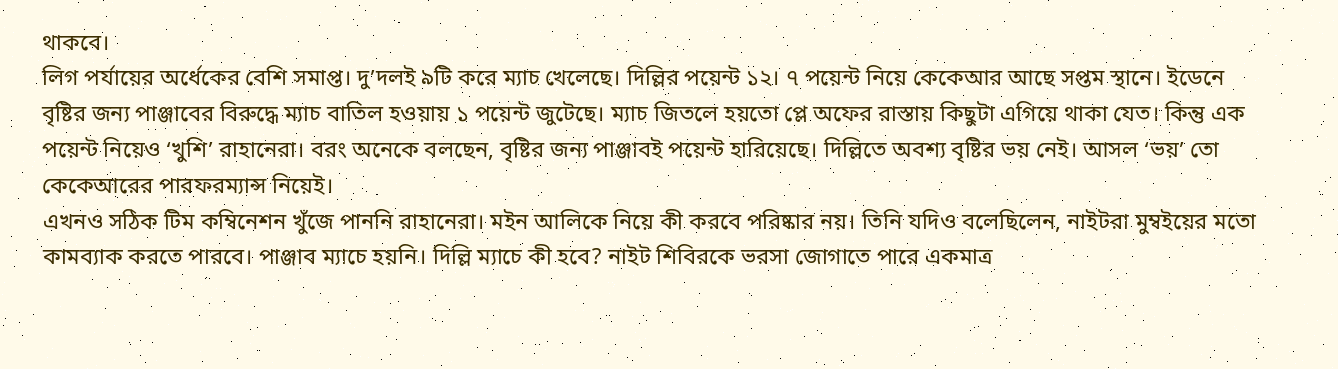থাকবে।
লিগ পর্যায়ের অর্ধেকের বেশি সমাপ্ত। দু’দলই ৯টি করে ম্যাচ খেলেছে। দিল্লির পয়েন্ট ১২। ৭ পয়েন্ট নিয়ে কেকেআর আছে সপ্তম স্থানে। ইডেনে বৃষ্টির জন্য পাঞ্জাবের বিরুদ্ধে ম্যাচ বাতিল হওয়ায় ১ পয়েন্ট জুটেছে। ম্যাচ জিতলে হয়তো প্লে অফের রাস্তায় কিছুটা এগিয়ে থাকা যেত। কিন্তু এক পয়েন্ট নিয়েও ‘খুশি’ রাহানেরা। বরং অনেকে বলছেন, বৃষ্টির জন্য পাঞ্জাবই পয়েন্ট হারিয়েছে। দিল্লিতে অবশ্য বৃষ্টির ভয় নেই। আসল ‘ভয়’ তো কেকেআরের পারফরম্যান্স নিয়েই।
এখনও সঠিক টিম কম্বিনেশন খুঁজে পাননি রাহানেরা। মইন আলিকে নিয়ে কী করবে পরিষ্কার নয়। তিনি যদিও বলেছিলেন, নাইটরা মুম্বইয়ের মতো কামব্যাক করতে পারবে। পাঞ্জাব ম্যাচে হয়নি। দিল্লি ম্যাচে কী হবে? নাইট শিবিরকে ভরসা জোগাতে পারে একমাত্র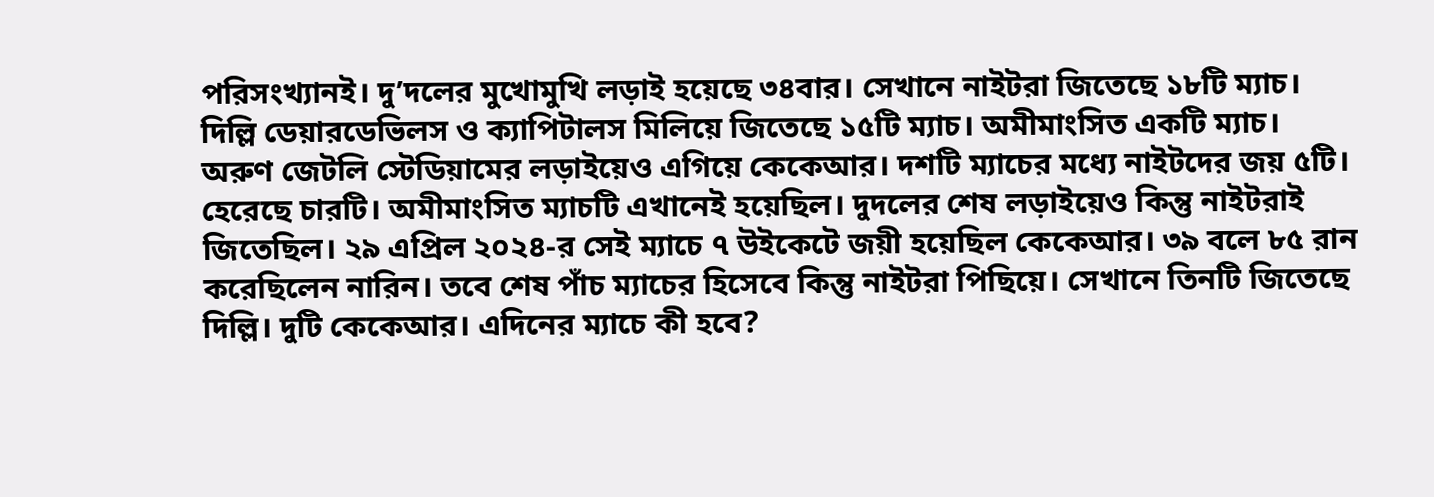পরিসংখ্যানই। দু’দলের মুখোমুখি লড়াই হয়েছে ৩৪বার। সেখানে নাইটরা জিতেছে ১৮টি ম্যাচ। দিল্লি ডেয়ারডেভিলস ও ক্যাপিটালস মিলিয়ে জিতেছে ১৫টি ম্যাচ। অমীমাংসিত একটি ম্যাচ।
অরুণ জেটলি স্টেডিয়ামের লড়াইয়েও এগিয়ে কেকেআর। দশটি ম্যাচের মধ্যে নাইটদের জয় ৫টি। হেরেছে চারটি। অমীমাংসিত ম্যাচটি এখানেই হয়েছিল। দুদলের শেষ লড়াইয়েও কিন্তু নাইটরাই জিতেছিল। ২৯ এপ্রিল ২০২৪-র সেই ম্যাচে ৭ উইকেটে জয়ী হয়েছিল কেকেআর। ৩৯ বলে ৮৫ রান করেছিলেন নারিন। তবে শেষ পাঁচ ম্যাচের হিসেবে কিন্তু নাইটরা পিছিয়ে। সেখানে তিনটি জিতেছে দিল্লি। দুটি কেকেআর। এদিনের ম্যাচে কী হবে?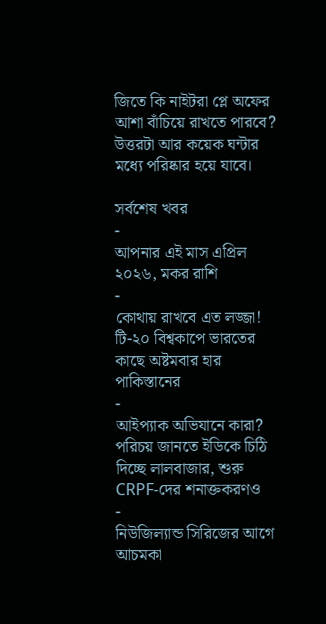জিতে কি নাইটরা প্লে অফের আশা বাঁচিয়ে রাখতে পারবে? উত্তরটা আর কয়েক ঘন্টার মধ্যে পরিষ্কার হয়ে যাবে।

সর্বশেষ খবর
-
আপনার এই মাস এপ্রিল ২০২৬, মকর রাশি
-
কোথায় রাখবে এত লজ্জা! টি-২০ বিশ্বকাপে ভারতের কাছে অষ্টমবার হার পাকিস্তানের
-
আইপ্যাক অভিযানে কারা? পরিচয় জানতে ইডিকে চিঠি দিচ্ছে লালবাজার, শুরু CRPF-দের শনাক্তকরণও
-
নিউজিল্যান্ড সিরিজের আগে আচমকা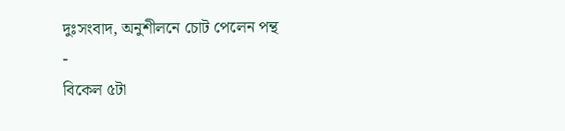দুঃসংবাদ, অনুশীলনে চোট পেলেন পন্থ
-
বিকেল ৫টা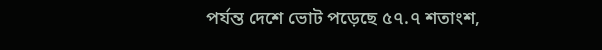পর্যন্ত দেশে ভোট পড়েছে ৫৭.৭ শতাংশ,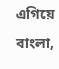এগিয়ে বাংলা,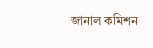জানাল কমিশন